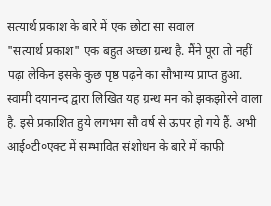सत्यार्थ प्रकाश के बारे में एक छोटा सा सवाल
"सत्यार्थ प्रकाश" एक बहुत अच्छा ग्रन्थ है. मैंने पूरा तो नहीं पढ़ा लेकिन इसके कुछ पृष्ठ पढ़ने का सौभाग्य प्राप्त हुआ. स्वामी दयानन्द द्वारा लिखित यह ग्रन्थ मन को झकझोरने वाला है. इसे प्रकाशित हुये लगभग सौ वर्ष से ऊपर हो गये हैं. अभी आई०टी०एक्ट में सम्भावित संशोधन के बारे में काफी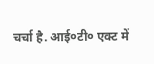चर्चा है. आई०टी० एक्ट में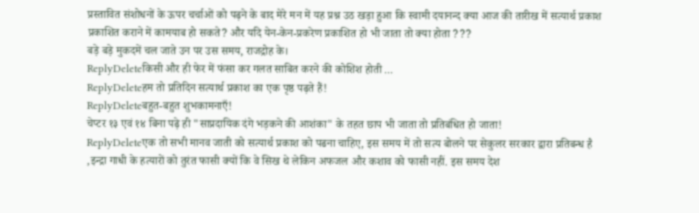प्रस्तावित संशोधनों के ऊपर चर्चाओं को पढ़ने के बाद मेरे मन में यह प्रश्न उठ खड़ा हुआ कि स्वामी दयानन्द क्या आज की तारीख में सत्यार्थ प्रकाश प्रकाशित कराने में कामयाब हो सकते? और यदि येन-केन-प्रकरेण प्रकाशित हो भी जाता तो क्या होता ???
बड़े बड़े मुकदमें चल जाते उन पर उस समय, राजद्रोह के।
ReplyDeleteकिसी और ही फेर में फंसा कर गलत साबित करने की कोशिश होती ...
ReplyDeleteहम तो प्रतिदिन सत्यार्थ प्रकाश का एक पृष्ठ पढ़ते हैं!
ReplyDeleteबहुत-बहुत शुभकामनाएँ!
चेप्टर १३ एवं १४ बिना पढ़े ही "साप्रदायिक दंगे भड़कने की आशंका" के तहत छाप भी जाता तो प्रतिबंधित हो जाता!
ReplyDeleteएक तो सभी मानव जाती को सत्यार्थ प्रकाश को पढना चाहिए, इस समय में तो सत्य बोलने पर सेकुलर सरकार द्वारा प्रतिबन्ध है ,इन्द्रा गाधी के हत्यारों को तुरंत फासी क्यों कि वे सिख थे लेकिन अफजल और कशाव को फासी नहीं. इस समय देश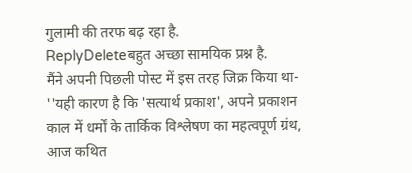गुलामी की तरफ बढ़ रहा है.
ReplyDeleteबहुत अच्छा सामयिक प्रश्न है.
मैंने अपनी पिछली पोस्ट में इस तरह जिक्र किया था- ''यही कारण है कि 'सत्यार्थ प्रकाश', अपने प्रकाशन काल में धर्मों के तार्किक विश्लेषण का महत्वपूर्ण ग्रंथ, आज कथित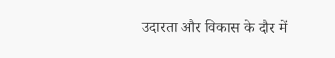उदारता और विकास के दौर में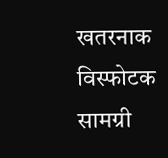खतरनाक विस्फोटक सामग्री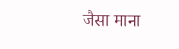जैसा माना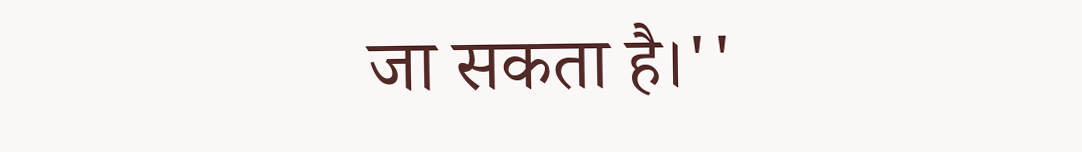जा सकता है।''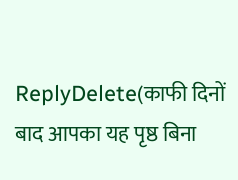ReplyDelete(काफी दिनों बाद आपका यह पृष्ठ बिना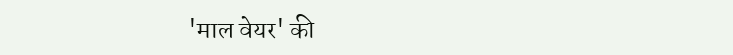'माल वेयर' की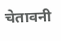चेतावनी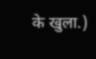के खुला.)